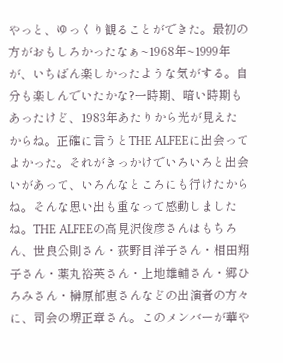やっと、ゆっくり観ることができた。最初の方がおもしろかったなぁ~1968年~1999年が、いちばん楽しかったような気がする。自分も楽しんでいたかな?一時期、暗い時期もあったけど、1983年あたりから光が見えたからね。正確に言うとTHE ALFEEに出会ってよかった。それがきっかけでいろいろと出会いがあって、いろんなところにも行けたからね。そんな思い出も重なって感動しましたね。THE ALFEEの高見沢俊彦さんはもちろん、世良公則さん・荻野目洋子さん・相田翔子さん・薬丸裕英さん・上地雄輔さん・郷ひろみさん・榊原郁恵さんなどの出演者の方々に、司会の堺正章さん。このメンバーが華や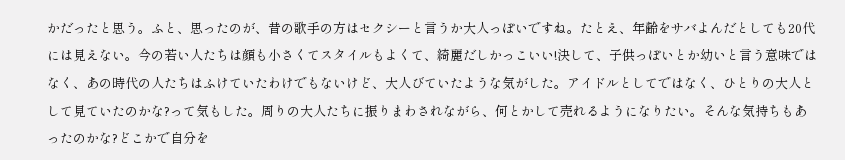かだったと思う。ふと、思ったのが、昔の歌手の方はセクシーと言うか大人っぽいですね。たとえ、年齢をサバよんだとしても20代には見えない。今の若い人たちは顔も小さくてスタイルもよくて、綺麗だしかっこいい!決して、子供っぽいとか幼いと言う意味ではなく、あの時代の人たちはふけていたわけでもないけど、大人びていたような気がした。アイドルとしてではなく、ひとりの大人として見ていたのかな?って気もした。周りの大人たちに振りまわされながら、何とかして売れるようになりたい。そんな気持ちもあったのかな?どこかで自分を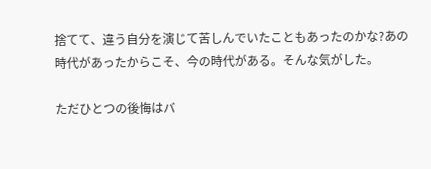捨てて、違う自分を演じて苦しんでいたこともあったのかな?あの時代があったからこそ、今の時代がある。そんな気がした。

ただひとつの後悔はバ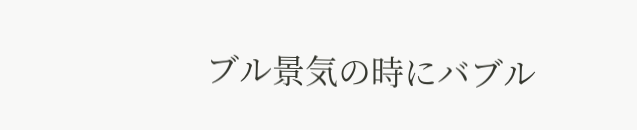ブル景気の時にバブル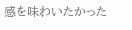感を味わいたかった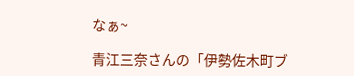なぁ~

青江三奈さんの「伊勢佐木町ブ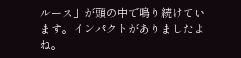ルース」が頭の中で鳴り続けています。インパクトがありましたよね。